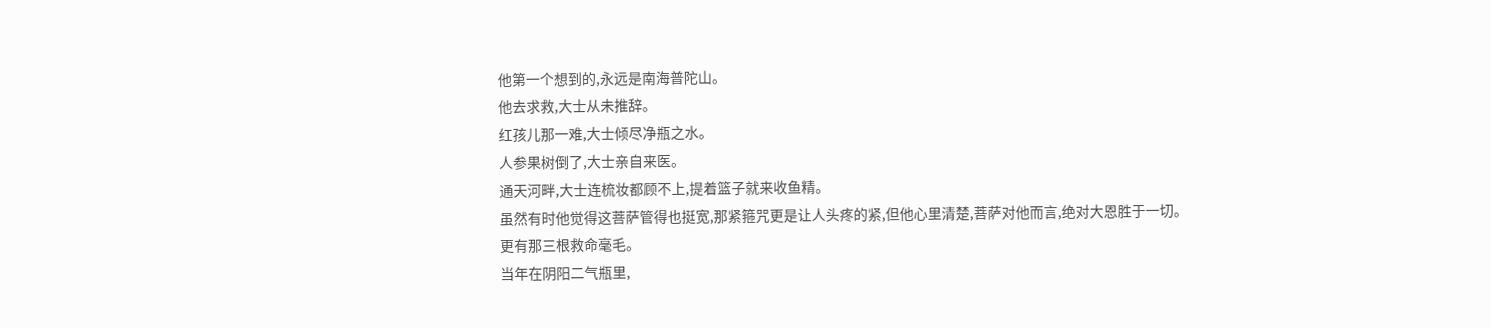他第一个想到的,永远是南海普陀山。
他去求救,大士从未推辞。
红孩儿那一难,大士倾尽净瓶之水。
人参果树倒了,大士亲自来医。
通天河畔,大士连梳妆都顾不上,提着篮子就来收鱼精。
虽然有时他觉得这菩萨管得也挺宽,那紧箍咒更是让人头疼的紧,但他心里清楚,菩萨对他而言,绝对大恩胜于一切。
更有那三根救命毫毛。
当年在阴阳二气瓶里,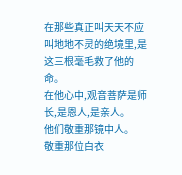在那些真正叫天天不应叫地地不灵的绝境里,是这三根毫毛救了他的命。
在他心中,观音菩萨是师长,是恩人,是亲人。
他们敬重那镜中人。
敬重那位白衣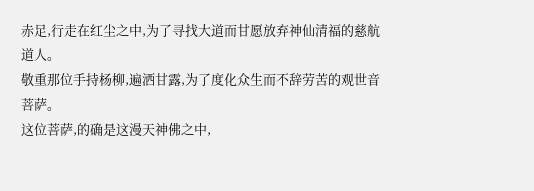赤足,行走在红尘之中,为了寻找大道而甘愿放弃神仙清福的慈航道人。
敬重那位手持杨柳,遍洒甘露,为了度化众生而不辞劳苦的观世音菩萨。
这位菩萨,的确是这漫天神佛之中,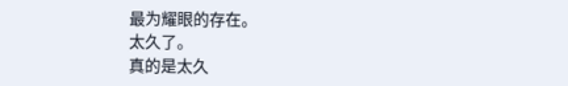最为耀眼的存在。
太久了。
真的是太久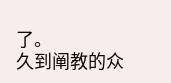了。
久到阐教的众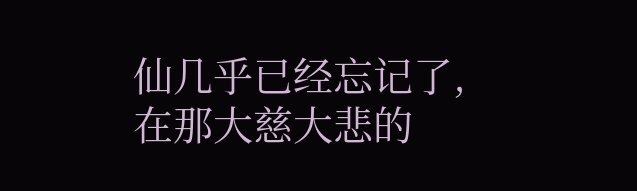仙几乎已经忘记了,在那大慈大悲的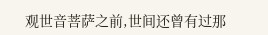观世音菩萨之前,世间还曾有过那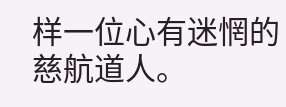样一位心有迷惘的慈航道人。